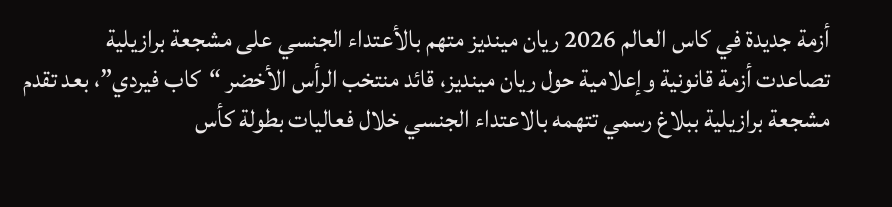أزمة جديدة في كاس العالم 2026 ريان مينديز متهم بالأعتداء الجنسي على مشجعة برازيلية
تصاعدت أزمة قانونية وإعلامية حول ريان مينديز، قائد منتخب الرأس الأخضر “كاب فيردي”، بعد تقدم مشجعة برازيلية ببلاغ رسمي تتهمه بالاعتداء الجنسي خلال فعاليات بطولة كأس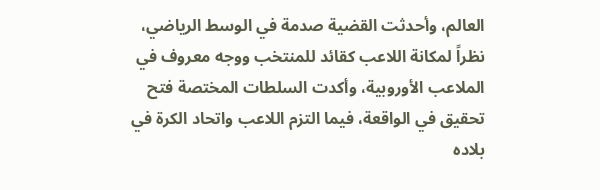العالم، وأحدثت القضية صدمة في الوسط الرياضي، نظراً لمكانة اللاعب كقائد للمنتخب ووجه معروف في الملاعب الأوروبية، وأكدت السلطات المختصة فتح تحقيق في الواقعة، فيما التزم اللاعب واتحاد الكرة في بلاده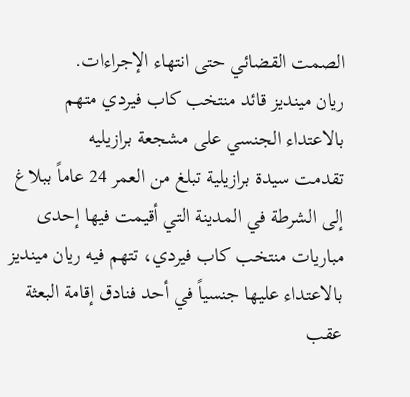الصمت القضائي حتى انتهاء الإجراءات.
ريان مينديز قائد منتخب كاب فيردي متهم بالاعتداء الجنسي على مشجعة برازيليه
تقدمت سيدة برازيلية تبلغ من العمر 24 عاماً ببلاغ إلى الشرطة في المدينة التي أقيمت فيها إحدى مباريات منتخب كاب فيردي، تتهم فيه ريان مينديز بالاعتداء عليها جنسياً في أحد فنادق إقامة البعثة عقب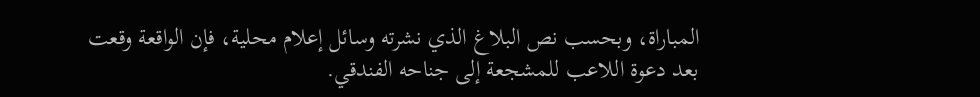المباراة، وبحسب نص البلاغ الذي نشرته وسائل إعلام محلية، فإن الواقعة وقعت بعد دعوة اللاعب للمشجعة إلى جناحه الفندقي.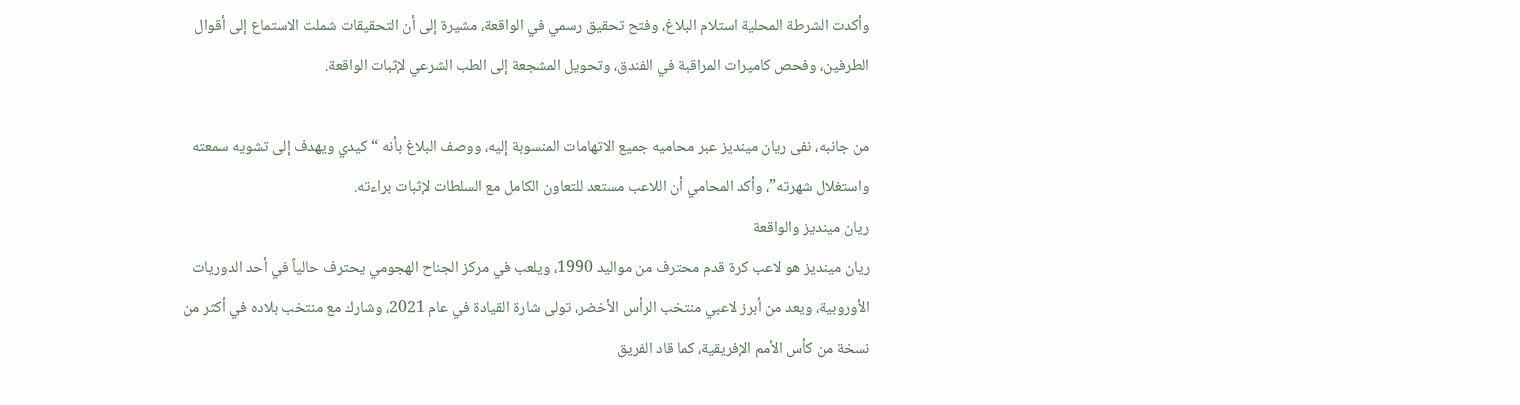وأكدت الشرطة المحلية استلام البلاغ، وفتح تحقيق رسمي في الواقعة، مشيرة إلى أن التحقيقات شملت الاستماع إلى أقوال الطرفين، وفحص كاميرات المراقبة في الفندق، وتحويل المشجعة إلى الطب الشرعي لإثبات الواقعة.

من جانبه، نفى ريان مينديز عبر محاميه جميع الاتهامات المنسوبة إليه، ووصف البلاغ بأنه “كيدي ويهدف إلى تشويه سمعته واستغلال شهرته”، وأكد المحامي أن اللاعب مستعد للتعاون الكامل مع السلطات لإثبات براءته.
ريان مينديز والواقعة
ريان مينديز هو لاعب كرة قدم محترف من مواليد 1990، ويلعب في مركز الجناح الهجومي يحترف حالياً في أحد الدوريات الأوروبية، ويعد من أبرز لاعبي منتخب الرأس الأخضر، تولى شارة القيادة في عام 2021، وشارك مع منتخب بلاده في أكثر من نسخة من كأس الأمم الإفريقية، كما قاد الفريق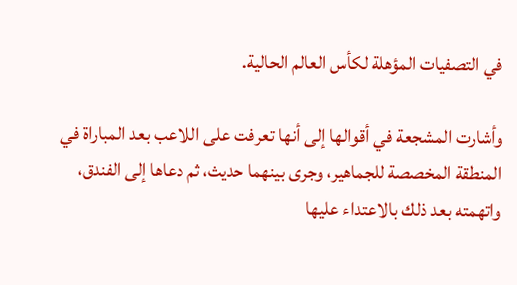في التصفيات المؤهلة لكأس العالم الحالية.

وأشارت المشجعة في أقوالها إلى أنها تعرفت على اللاعب بعد المباراة في المنطقة المخصصة للجماهير، وجرى بينهما حديث، ثم دعاها إلى الفندق، واتهمته بعد ذلك بالاعتداء عليها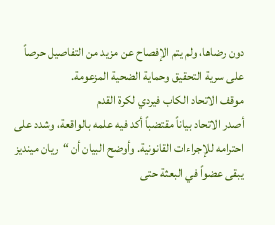دون رضاها، ولم يتم الإفصاح عن مزيد من التفاصيل حرصاً على سرية التحقيق وحماية الضحية المزعومة.
موقف الاتحاد الكاب فيردي لكرة القدم
أصدر الاتحاد بياناً مقتضباً أكد فيه علمه بالواقعة، وشدد على احترامه للإجراءات القانونية. وأوضح البيان أن “ريان مينديز يبقى عضواً في البعثة حتى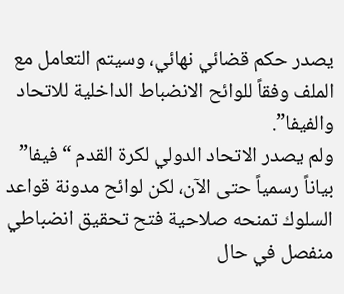يصدر حكم قضائي نهائي، وسيتم التعامل مع الملف وفقاً للوائح الانضباط الداخلية للاتحاد والفيفا”.
ولم يصدر الاتحاد الدولي لكرة القدم “فيفا” بياناً رسمياً حتى الآن، لكن لوائح مدونة قواعد السلوك تمنحه صلاحية فتح تحقيق انضباطي منفصل في حال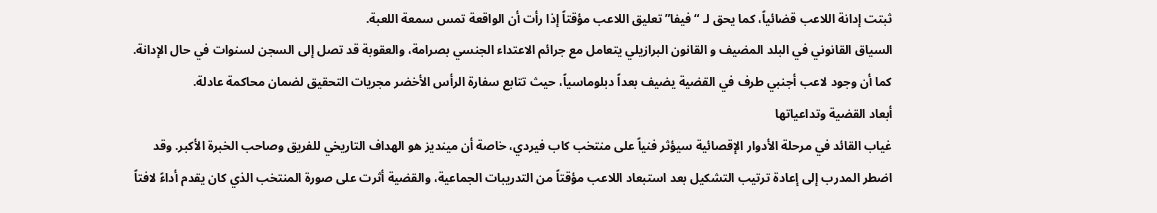ثبتت إدانة اللاعب قضائياً، كما يحق لـ “فيفا” تعليق اللاعب مؤقتاً إذا رأت أن الواقعة تمس سمعة اللعبة.
السياق القانوني في البلد المضيف و القانون البرازيلي يتعامل مع جرائم الاعتداء الجنسي بصرامة، والعقوبة قد تصل إلى السجن لسنوات في حال الإدانة. كما أن وجود لاعب أجنبي طرف في القضية يضيف بعداً دبلوماسياً، حيث تتابع سفارة الرأس الأخضر مجريات التحقيق لضمان محاكمة عادلة.
أبعاد القضية وتداعياتها
غياب القائد في مرحلة الأدوار الإقصائية سيؤثر فنياً على منتخب كاب فيردي، خاصة أن مينديز هو الهداف التاريخي للفريق وصاحب الخبرة الأكبر. وقد اضطر المدرب إلى إعادة ترتيب التشكيل بعد استبعاد اللاعب مؤقتاً من التدريبات الجماعية، والقضية أثرت على صورة المنتخب الذي كان يقدم أداءً لافتاً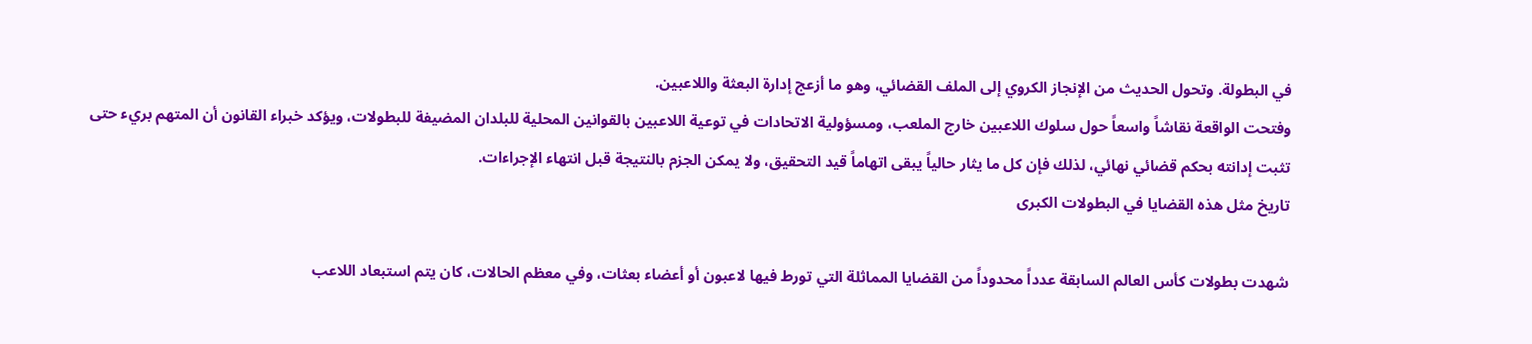في البطولة. وتحول الحديث من الإنجاز الكروي إلى الملف القضائي، وهو ما أزعج إدارة البعثة واللاعبين.
وفتحت الواقعة نقاشاً واسعاً حول سلوك اللاعبين خارج الملعب، ومسؤولية الاتحادات في توعية اللاعبين بالقوانين المحلية للبلدان المضيفة للبطولات، ويؤكد خبراء القانون أن المتهم بريء حتى تثبت إدانته بحكم قضائي نهائي، لذلك فإن كل ما يثار حالياً يبقى اتهاماً قيد التحقيق، ولا يمكن الجزم بالنتيجة قبل انتهاء الإجراءات.
تاريخ مثل هذه القضايا في البطولات الكبرى

شهدت بطولات كأس العالم السابقة عدداً محدوداً من القضايا المماثلة التي تورط فيها لاعبون أو أعضاء بعثات، وفي معظم الحالات، كان يتم استبعاد اللاعب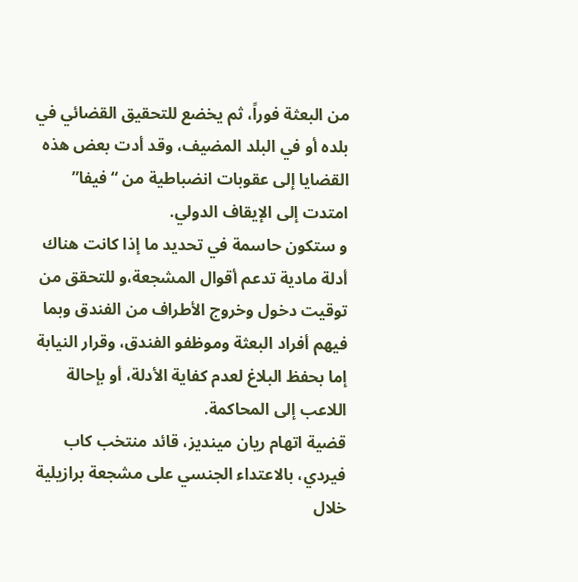من البعثة فوراً، ثم يخضع للتحقيق القضائي في بلده أو في البلد المضيف، وقد أدت بعض هذه القضايا إلى عقوبات انضباطية من “فيفا” امتدت إلى الإيقاف الدولي.
و ستكون حاسمة في تحديد ما إذا كانت هناك أدلة مادية تدعم أقوال المشجعة،و للتحقق من توقيت دخول وخروج الأطراف من الفندق وبما فيهم أفراد البعثة وموظفو الفندق، وقرار النيابة إما بحفظ البلاغ لعدم كفاية الأدلة، أو بإحالة اللاعب إلى المحاكمة.
قضية اتهام ريان مينديز، قائد منتخب كاب فيردي، بالاعتداء الجنسي على مشجعة برازيلية خلال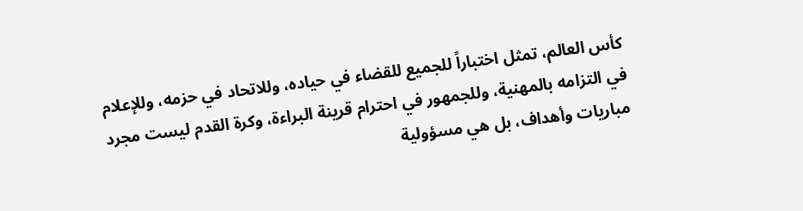كأس العالم، تمثل اختباراً للجميع للقضاء في حياده، وللاتحاد في حزمه، وللإعلام في التزامه بالمهنية، وللجمهور في احترام قرينة البراءة، وكرة القدم ليست مجرد مباريات وأهداف، بل هي مسؤولية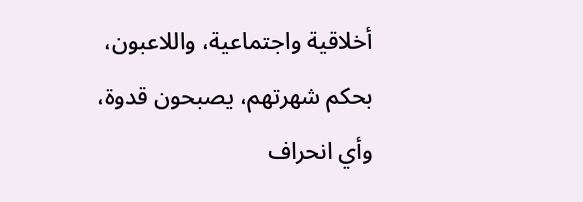أخلاقية واجتماعية، واللاعبون، بحكم شهرتهم، يصبحون قدوة، وأي انحراف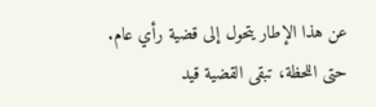عن هذا الإطار يتحول إلى قضية رأي عام.
حتى اللحظة، تبقى القضية قيد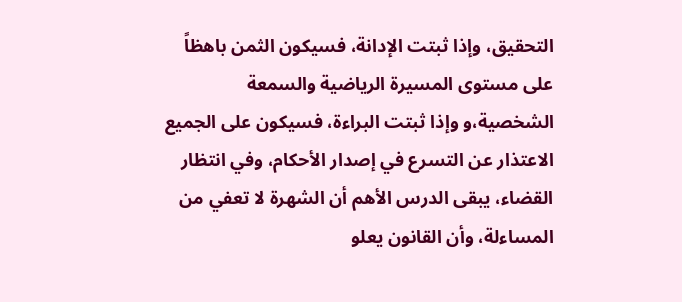التحقيق، وإذا ثبتت الإدانة، فسيكون الثمن باهظاً على مستوى المسيرة الرياضية والسمعة الشخصية،و وإذا ثبتت البراءة، فسيكون على الجميع الاعتذار عن التسرع في إصدار الأحكام، وفي انتظار القضاء، يبقى الدرس الأهم أن الشهرة لا تعفي من المساءلة، وأن القانون يعلو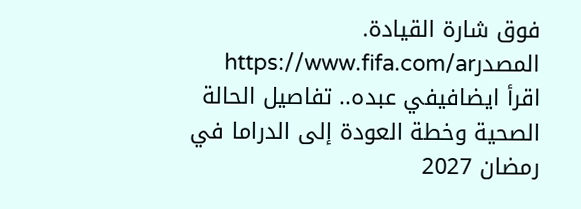فوق شارة القيادة.
المصدرhttps://www.fifa.com/ar
اقرأ ايضافيفي عبده.. تفاصيل الحالة الصحية وخطة العودة إلى الدراما في رمضان 2027